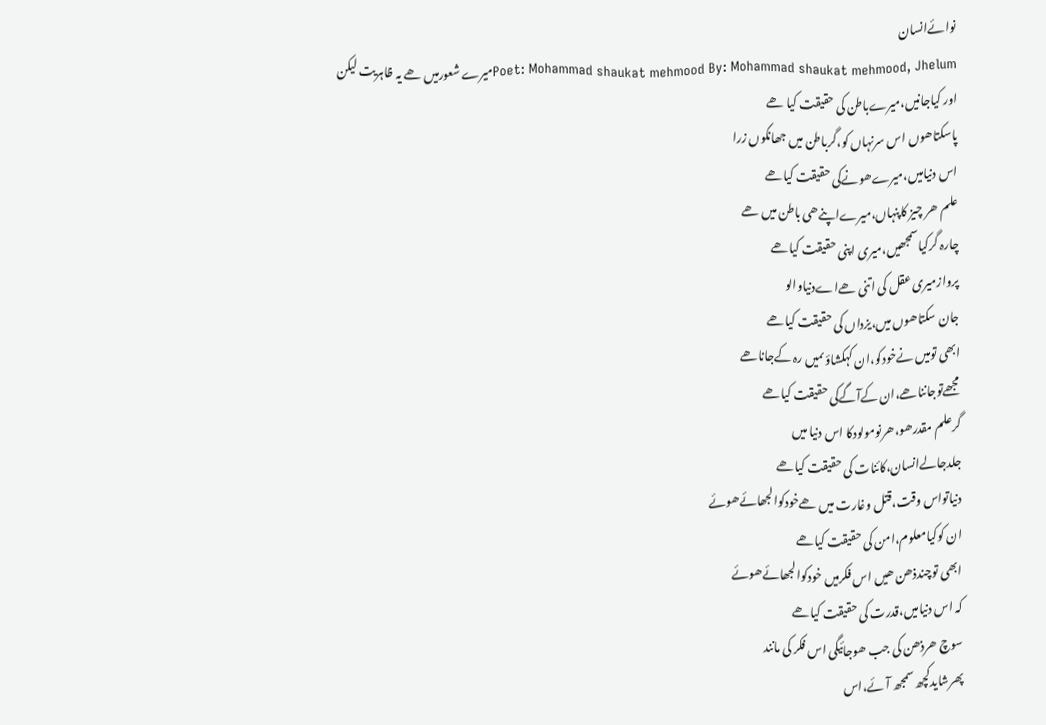نوائےانسان
Poet: Mohammad shaukat mehmood By: Mohammad shaukat mehmood, Jhelumمیرے شعورمیں ھے یہ ظاہریت لیکن
اور کیاجانیں،میرےباطن کی حقیقت کیا ھے
پاسکتاھوں اس سرنہاں کو،گرباطن میں جھانکوں زرا
اس دنیامیں،میرےھونےکی حقیقت کیاھے
علم ھر چیز کاپنہاں،میرےاپنےھی باطن میں ھے
چارہ گرکیاسمجھیں،میری اپنی حقیقت کیاھے
پروازمیری عقل کی اتنی ھےاےدنیاوالو
جان سکتاھوں میں،یزداں کی حقیقت کیاھے
ابھی تومیں نےخودکو،ان کہکشاؤںمیں رہ کےجاناھے
مجھےتوجانناھے،ان کےآگےکی حقیقت کیاھے
گرعلم مقدرھو،ھرنومولودکا اس دنیا میں
جلدجالےانسان،کائنات کی حقیقت کیاھے
دنیاتواس وقت،قتل وغارت میں ھےخودکوالجھائےھوئے
ان کوکیامعلوم،امن کی حقیقت کیاھے
ابھی توچندذھن ھیں اس فکرمیں خودکوالجھائےھوئے
کہ اس دنیامیں،قدرت کی حقیقت کیاھے
سوچ ھرذھن کی جب ھوجائیگی اس فکر کی مانند
پھرشایدکچھ سمجھ آئے،اس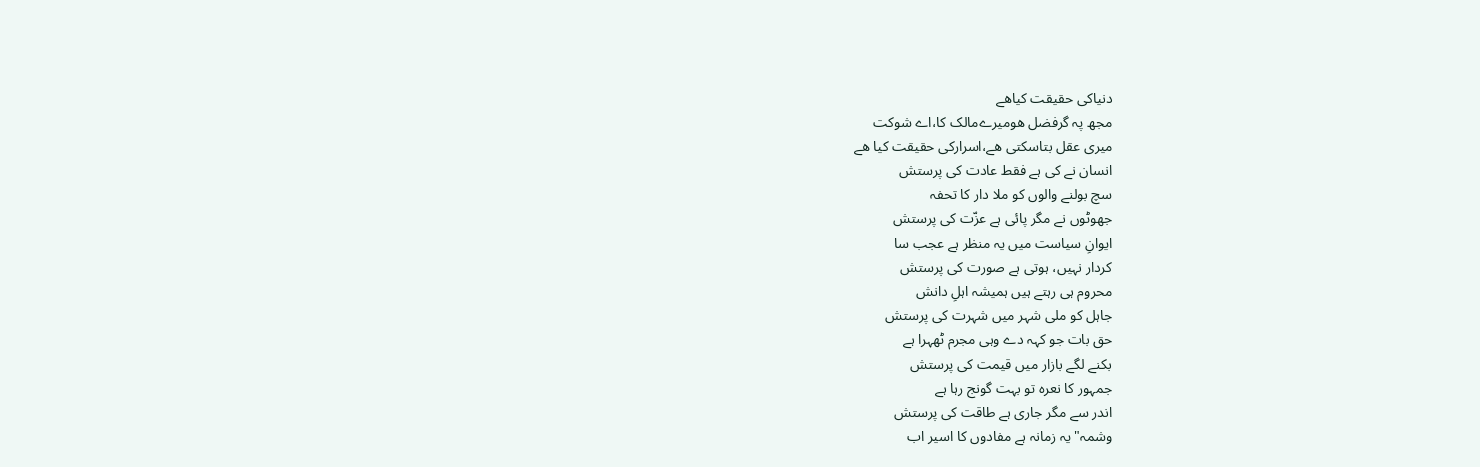دنیاکی حقیقت کیاھے
مجھ پہ گرفضل ھومیرےمالک کا،اے شوکت
میری عقل بتاسکتی ھے،اسرارکی حقیقت کیا ھے
انسان نے کی ہے فقط عادت کی پرستش
سچ بولنے والوں کو ملا دار کا تحفہ
جھوٹوں نے مگر پائی ہے عزّت کی پرستش
ایوانِ سیاست میں یہ منظر ہے عجب سا
کردار نہیں، ہوتی ہے صورت کی پرستش
محروم ہی رہتے ہیں ہمیشہ اہلِ دانش
جاہل کو ملی شہر میں شہرت کی پرستش
حق بات جو کہہ دے وہی مجرم ٹھہرا ہے
بکنے لگے بازار میں قیمت کی پرستش
جمہور کا نعرہ تو بہت گونج رہا ہے
اندر سے مگر جاری ہے طاقت کی پرستش
وشمہ" یہ زمانہ ہے مفادوں کا اسیر اب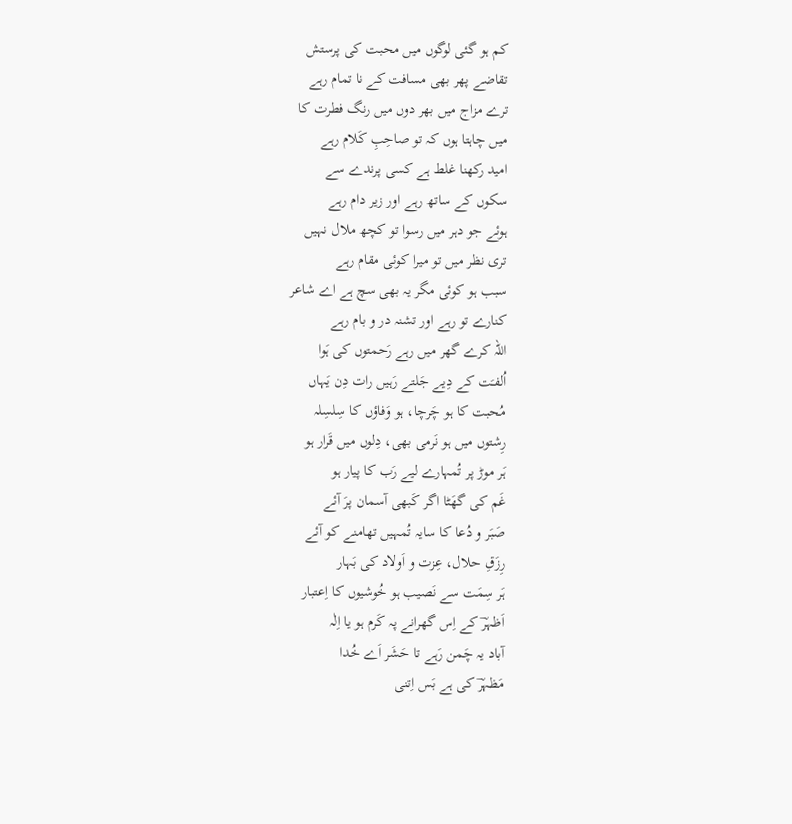کم ہو گئی لوگوں میں محبت کی پرستش
تقاضے پھر بھی مسافت کے نا تمام رہے
ترے مزاج میں بھر دوں میں رنگ فطرت کا
میں چاہتا ہوں کہ تو صاحِبِ کَلام رہے
امید رکھنا غلط ہے کسی پرندے سے
سکوں کے ساتھ رہے اور زیر دام رہے
ہوئے جو دہر میں رسوا تو کچھ ملال نہیں
تری نظر میں تو میرا کوئی مقام رہے
سبب ہو کوئی مگر یہ بھی سچ ہے اے شاعر
کنارے تو رہے اور تشنہ در و بام رہے
اللہ کرے گھر میں رہے رَحمتوں کی ہَوا
اُلفـَت کے دِیے جَلتے رَہیں رات دِن یَہاں
مُحبت کا ہو چَرچا، ہو وَفاؤں کا سِلسِلہ
رِشتوں میں ہو نَرمی بھی، دِلوں میں قَرار ہو
ہَر موڑ پر تُمہارے لیے رَب کا پیار ہو
غَم کی گھَٹا اگر کَبھی آسمان پرَ آئے
صَبَر و دُعا کا سایہ تُمہیں تھامنے کو آئے
رِزَقِ حلال، عِزت و اَولاد کی بَہار
ہَر سِمَت سے نَصیب ہو خُوشیوں کا اِعتبار
اَظہرؔ کے اِس گھرانے پہ کَرم ہو یا اِلٰہ
آباد یہ چَمن رَہے تا حَشَر اَے خُدا
مَظہرؔ کی ہے بَس اِتنی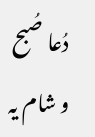دُعا صُبح و شام یہ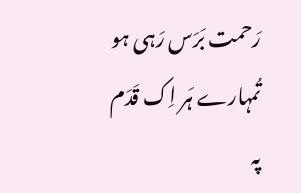رَحمت بَرَس رَہی ہو تُمہارے ہَر اِک قَدَم پہ